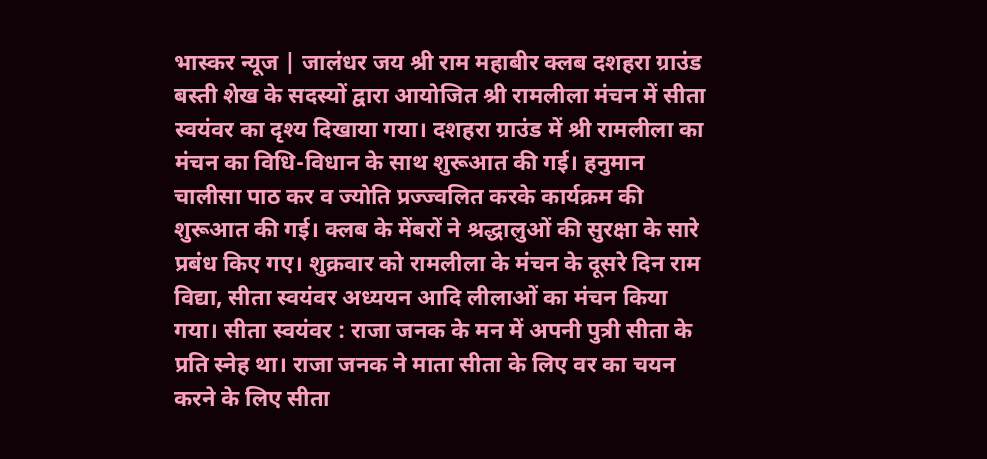भास्कर न्यूज | जालंधर जय श्री राम महाबीर क्लब दशहरा ग्राउंड बस्ती शेख के सदस्यों द्वारा आयोजित श्री रामलीला मंचन में सीता स्वयंवर का दृश्य दिखाया गया। दशहरा ग्राउंड में श्री रामलीला का मंचन का विधि-विधान के साथ शुरूआत की गई। हनुमान चालीसा पाठ कर व ज्योति प्रज्ज्वलित करके कार्यक्रम की शुरूआत की गई। क्लब के मेंबरों ने श्रद्धालुओं की सुरक्षा के सारे प्रबंध किए गए। शुक्रवार को रामलीला के मंचन के दूसरे दिन राम विद्या, सीता स्वयंवर अध्ययन आदि लीलाओं का मंचन किया गया। सीता स्वयंवर : राजा जनक के मन में अपनी पुत्री सीता के प्रति स्नेह था। राजा जनक ने माता सीता के लिए वर का चयन करने के लिए सीता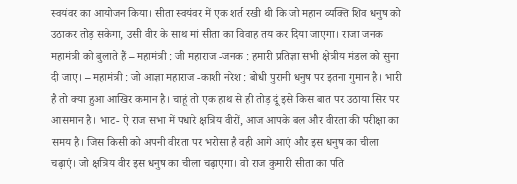स्वयंवर का आयोजन किया। सीता स्वयंवर में एक शर्त रखी थी कि जो महान व्यक्ति शिव धनुष को उठाकर तोड़ सकेगा, उसी वीर के साथ मां सीता का विवाह तय कर दिया जाएगा। राजा जनक महामंत्री को बुलाते हैं – महामंत्री : जी महाराज -जनक : हमारी प्रतिज्ञा सभी क्षेत्रीय मंडल को सुना दी जाए। – महामंत्री : जो आज्ञा महाराज -काशी नरेश : बोधी पुरानी धनुष पर इतना गुमान है। भारी है तो क्या हुआ आखिर कमान है। चाहूं तो एक हाथ से ही तोड़ दूं इसे किस बात पर उठाया सिर पर आसमान है। भाट- ऐ राज सभा में पधारे क्षत्रिय वीरों, आज आपके बल और वीरता की परीक्षा का समय है। जिस किसी को अपनी वीरता पर भरोसा है वही आगे आएं और इस धनुष का चीला चढ़ाएं। जो क्षत्रिय वीर इस धनुष का चीला चढ़ाएगा। वो राज कुमारी सीता का पति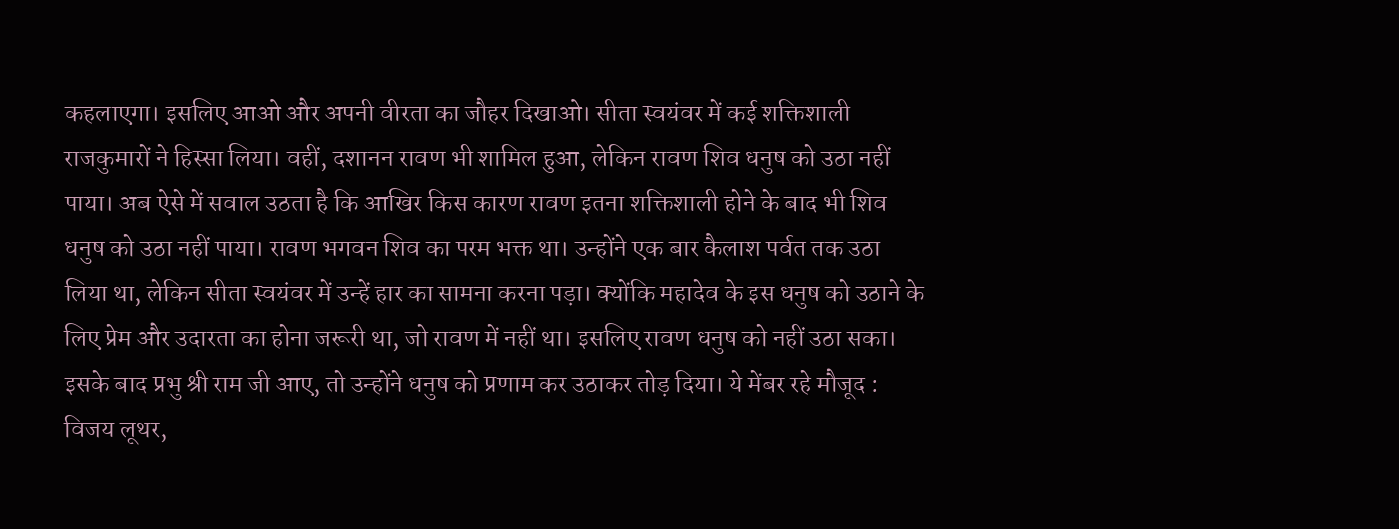कहलाएगा। इसलिए आओ और अपनी वीरता का जौहर दिखाओ। सीता स्वयंवर में कई शक्तिशाली राजकुमारों ने हिस्सा लिया। वहीं, दशानन रावण भी शामिल हुआ, लेकिन रावण शिव धनुष को उठा नहीं पाया। अब ऐसे में सवाल उठता है कि आखिर किस कारण रावण इतना शक्तिशाली होने के बाद भी शिव धनुष को उठा नहीं पाया। रावण भगवन शिव का परम भक्त था। उन्होंने एक बार कैलाश पर्वत तक उठा लिया था, लेकिन सीता स्वयंवर में उन्हें हार का सामना करना पड़ा। क्योंकि महादेव के इस धनुष को उठाने के लिए प्रेम और उदारता का होना जरूरी था, जो रावण में नहीं था। इसलिए रावण धनुष को नहीं उठा सका। इसके बाद प्रभु श्री राम जी आए, तो उन्होंने धनुष को प्रणाम कर उठाकर तोड़ दिया। ये मेंबर रहे मौजूद : विजय लूथर,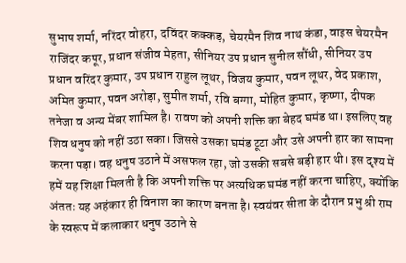सुभाष शर्मा, नरिंदर वोहरा, दविंदर कक्कड़, चेयरमैन शिव नाथ कंडा, वाइस चेयरमैन राजिंदर कपूर, प्रधान संजीव मेहता, सीनियर उप प्रधान सुनील सौंधी, सीनियर उप प्रधान वरिंदर कुमार, उप प्रधान राहुल लूथर, विजय कुमार, पवन लूथर, वेद प्रकाश, अमित कुमार, पवन अरोड़ा, सुमीत शर्मा, रवि बग्गा, मोहित कुमार, कृष्णा, दीपक तनेजा व अन्य मेंबर शामिल है। रावण को अपनी शक्ति का बेहद घमंड था। इसलिए वह शिव धनुष को नहीं उठा सका। जिससे उसका घमंड टूटा और उसे अपनी हार का सामना करना पड़ा। वह धनुष उठाने में असफल रहा, जो उसकी सबसे बड़ी हार थी। इस दृश्य में हमें यह शिक्षा मिलती है कि अपनी शक्ति पर अत्यधिक घमंड नहीं करना चाहिए, क्योंकि अंततः यह अहंकार ही विनाश का कारण बनता है। स्वयंवर सीता के दौरान प्रभु श्री राम के स्वरूप में कलाकार धनुष उठाने से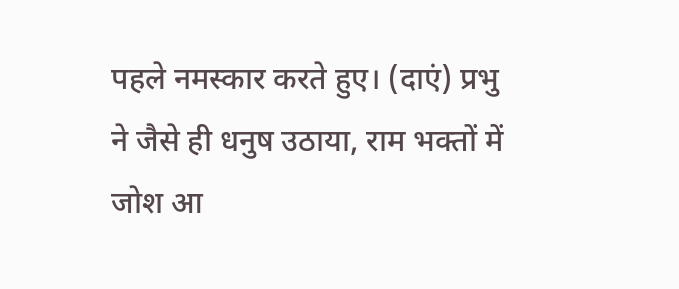पहले नमस्कार करते हुए। (दाएं) प्रभु ने जैसे ही धनुष उठाया, राम भक्तों में जोश आ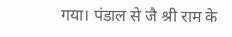गया। पंडाल से जै श्री राम के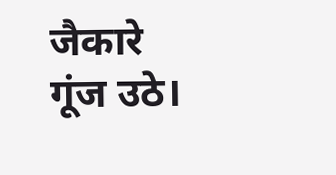जैकारे गूंज उठे।